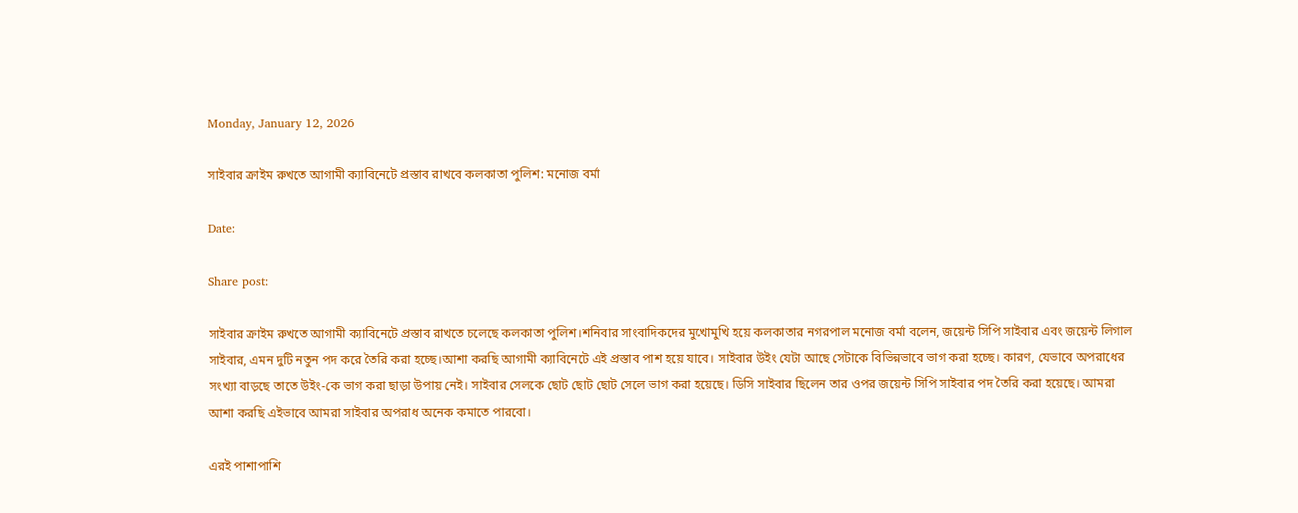Monday, January 12, 2026

সাইবার ক্রাইম রুখতে আগামী ক্যাবিনেটে প্রস্তাব রাখবে কলকাতা পুলিশ: মনোজ বর্মা

Date:

Share post:

সাইবার ক্রাইম রুখতে আগামী ক্যাবিনেটে প্রস্তাব রাখতে চলেছে কলকাতা পুলিশ।শনিবার সাংবাদিকদের মুখোমুখি হয়ে কলকাতার নগরপাল মনোজ বর্মা বলেন, জয়েন্ট সিপি সাইবার এবং জয়েন্ট লিগাল সাইবার, এমন দুটি নতুন পদ করে তৈরি করা হচ্ছে।আশা করছি আগামী ক্যাবিনেটে এই প্রস্তাব পাশ হয়ে যাবে। সাইবার উইং যেটা আছে সেটাকে বিভিন্নভাবে ভাগ করা হচ্ছে। কারণ, যেভাবে অপরাধের সংখ্যা বাড়ছে তাতে উইং-কে ভাগ করা ছাড়া উপায় নেই। সাইবার সেলকে ছোট ছোট ছোট সেলে ভাগ করা হয়েছে। ডিসি সাইবার ছিলেন তার ওপর জয়েন্ট সিপি সাইবার পদ তৈরি করা হয়েছে। আমরা আশা করছি এইভাবে আমরা সাইবার অপরাধ অনেক কমাতে পারবো।

এরই পাশাপাশি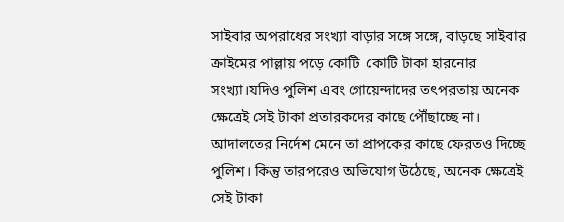সাইবার অপরাধের সংখ্যা বাড়ার সঙ্গে সঙ্গে, বাড়ছে সাইবার ক্রাইমের পাল্লায় পড়ে কোটি  কোটি টাকা হারনোর সংখ্যা।যদিও পুলিশ এবং গোয়েন্দাদের তৎপরতায় অনেক ক্ষেত্রেই সেই টাকা প্রতারকদের কাছে পৌঁছাচ্ছে না। আদালতের নির্দেশ মেনে তা প্রাপকের কাছে ফেরতও দিচ্ছে পুলিশ। কিন্তু তারপরেও অভিযোগ উঠেছে, অনেক ক্ষেত্রেই সেই টাকা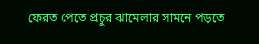ফেরত পেতে প্রচুর ঝামেলার সামনে পড়তে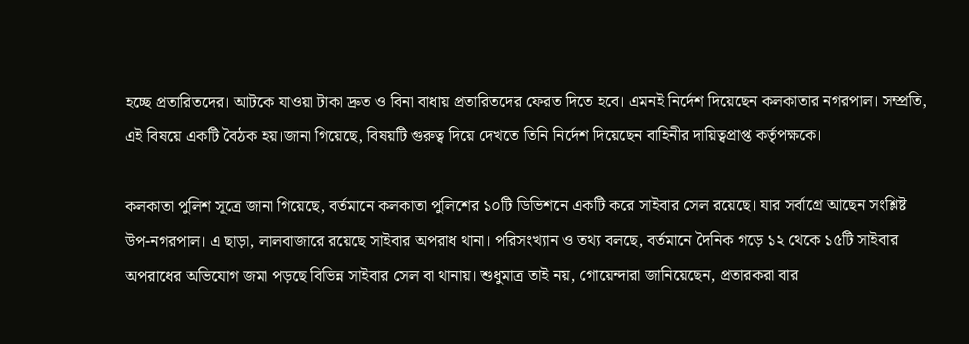হচ্ছে প্রতারিতদের। আটকে যাওয়া টাকা দ্রুত ও বিনা বাধায় প্রতারিতদের ফেরত দিতে হবে। এমনই নির্দেশ দিয়েছেন কলকাতার নগরপাল। সম্প্রতি, এই বিষয়ে একটি বৈঠক হয়।জানা গিয়েছে, বিষয়টি গুরুত্ব দিয়ে দেখতে তিনি নির্দেশ দিয়েছেন বাহিনীর দায়িত্বপ্রাপ্ত কর্তৃপক্ষকে।

কলকাতা পুলিশ সূত্রে জানা গিয়েছে, বর্তমানে কলকাতা পুলিশের ১০টি ডিভিশনে একটি করে সাইবার সেল রয়েছে। যার সর্বাগ্রে আছেন সংশ্লিষ্ট উপ-নগরপাল। এ ছাড়া, লালবাজারে রয়েছে সাইবার অপরাধ থানা। পরিসংখ্যান ও তথ্য বলছে, বর্তমানে দৈনিক গড়ে ১২ থেকে ১৫টি সাইবার অপরাধের অভিযোগ জমা পড়ছে বিভিন্ন সাইবার সেল বা থানায়। শুধুমাত্র তাই নয়, গোয়েন্দারা জানিয়েছেন, প্রতারকরা বার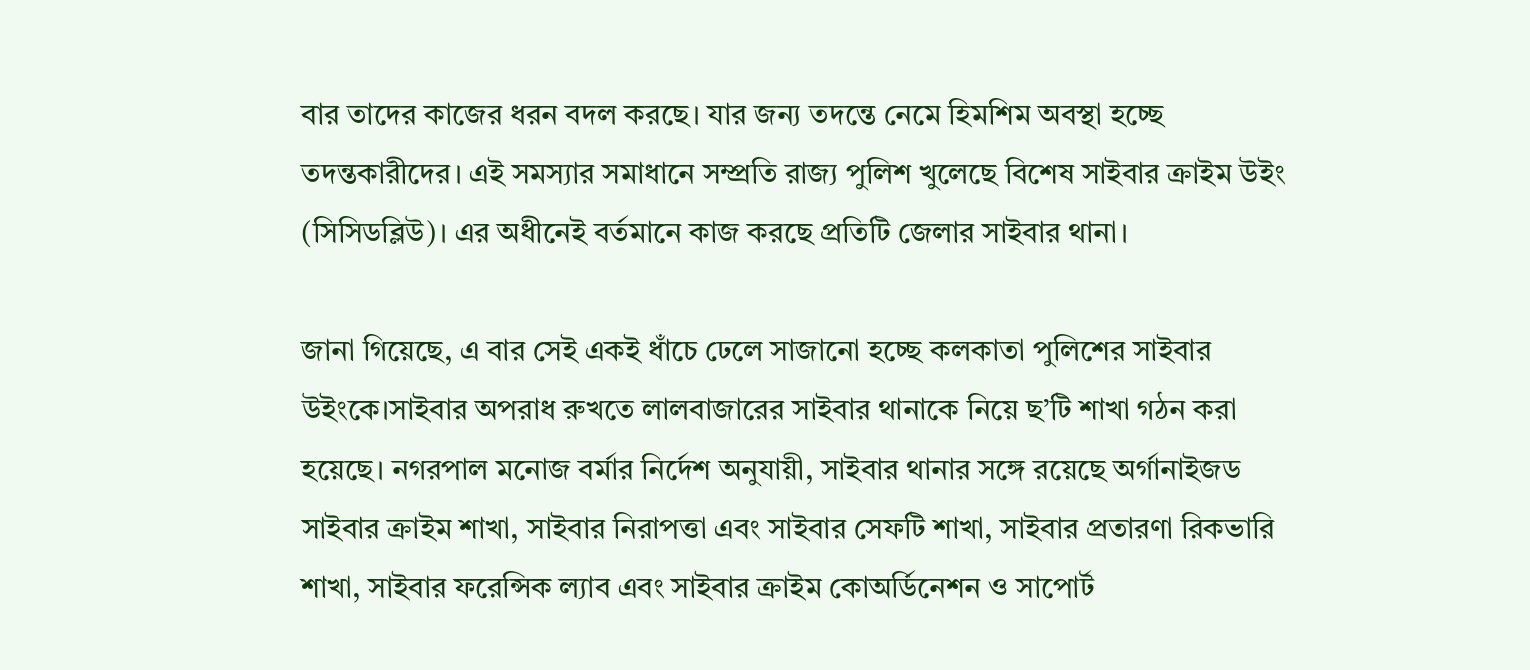বার তাদের কাজের ধরন বদল করছে। যার জন্য তদন্তে নেমে হিমশিম অবস্থা হচ্ছে তদন্তকারীদের। এই সমস্যার সমাধানে সম্প্রতি রাজ্য পুলিশ খুলেছে বিশেষ সাইবার ক্রাইম উইং (সিসিডব্লিউ)। এর অধীনেই বর্তমানে কাজ করছে প্রতিটি জেলার সাইবার থানা।

জানা গিয়েছে, এ বার সেই একই ধাঁচে ঢেলে সাজানো হচ্ছে কলকাতা পুলিশের সাইবার উইংকে।সাইবার অপরাধ রুখতে লালবাজারের সাইবার থানাকে নিয়ে ছ’টি শাখা গঠন করা হয়েছে। নগরপাল মনোজ বর্মার নির্দেশ অনুযায়ী, সাইবার থানার সঙ্গে রয়েছে অর্গানাইজড সাইবার ক্রাইম শাখা, সাইবার নিরাপত্তা এবং সাইবার সেফটি শাখা, সাইবার প্রতারণা রিকভারি শাখা, সাইবার ফরেন্সিক ল্যাব এবং সাইবার ক্রাইম কোঅর্ডিনেশন ও সাপোর্ট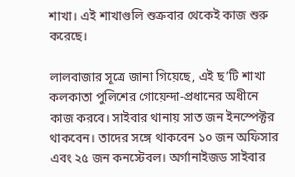শাখা। এই শাখাগুলি শুক্রবার থেকেই কাজ শুরু করেছে।

লালবাজার সূত্রে জানা গিয়েছে, এই ছ’টি শাখা কলকাতা পুলিশের গোয়েন্দা-প্রধানের অধীনে কাজ করবে। সাইবার থানায় সাত জন ইনস্পেক্টর থাকবেন। তাদের সঙ্গে থাকবেন ১০ জন অফিসার এবং ২৫ জন কনস্টেবল। অর্গানাইজড সাইবার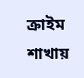ক্রাইম শাখায়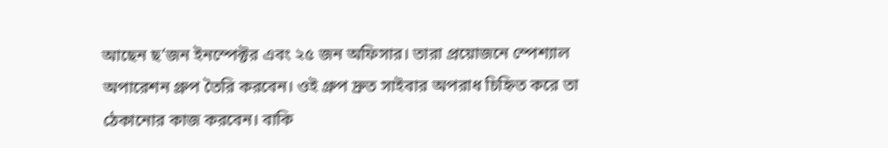আছেন ছ’জন ইনস্পেক্টর এবং ২৫ জন অফিসার। তারা প্রয়োজনে স্পেশ্যাল অপারেশন গ্রুপ তৈরি করবেন। ওই গ্রুপ দ্রুত সাইবার অপরাধ চিহ্নিত করে তা ঠেকানোর কাজ করবেন। বাকি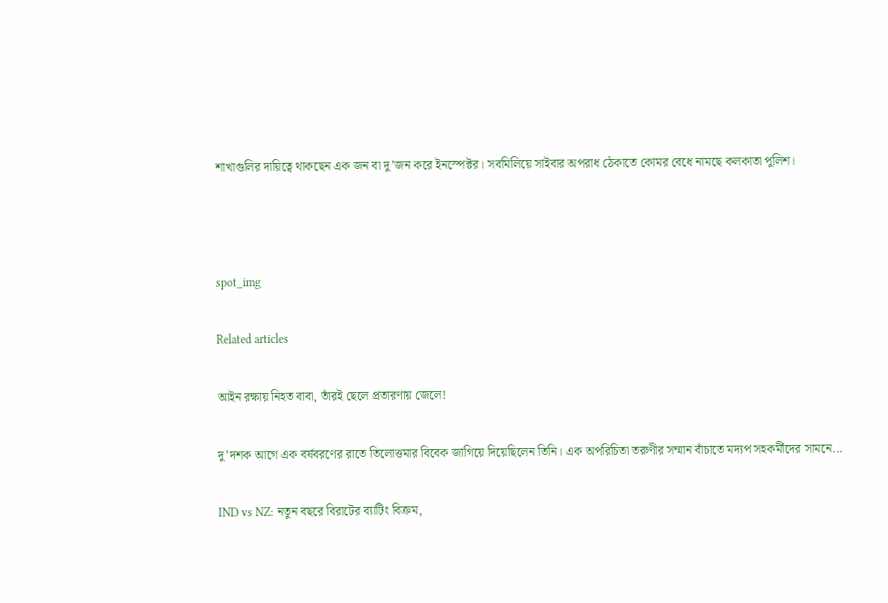শাখাগুলির দায়িত্বে থাকছেন এক জন বা দু’জন করে ইনস্পেক্টর। সবমিলিয়ে সাইবার অপরাধ ঠেকাতে কোমর বেধে নামছে কলকাতা পুলিশ।



spot_img

Related articles

আইন রক্ষায় নিহত বাবা, তাঁরই ছেলে প্রতারণায় জেলে!

দু’দশক আগে এক বর্ষবরণের রাতে তিলোত্তমার বিবেক জাগিয়ে দিয়েছিলেন তিনি। এক অপরিচিতা তরুণীর সম্মান বাঁচাতে মদ্যপ সহকর্মীদের সামনে...

IND vs NZ: নতুন বছরে বিরাটের ব্যাটিং বিক্রম,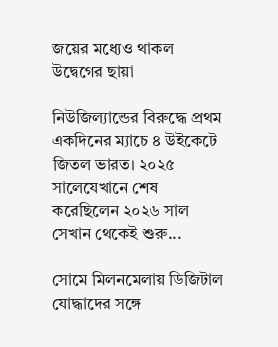জয়ের মধ্যেও থাকল উদ্বেগের ছায়া

নিউজিল্যান্ডের বিরুদ্ধে প্রথম একদিনের ম্যাচে ৪ উইকেটে জিতল ভারত। ২০২৫ সালেযেখানে শেষ করেছিলেন ২০২৬ সাল সেখান থেকেই শুরু...

সোমে মিলনমেলায় ডিজিটাল যোদ্ধাদের সঙ্গে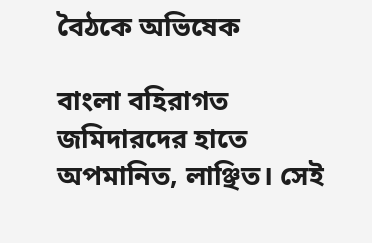বৈঠকে অভিষেক

বাংলা বহিরাগত জমিদারদের হাতে অপমানিত, লাঞ্ছিত। সেই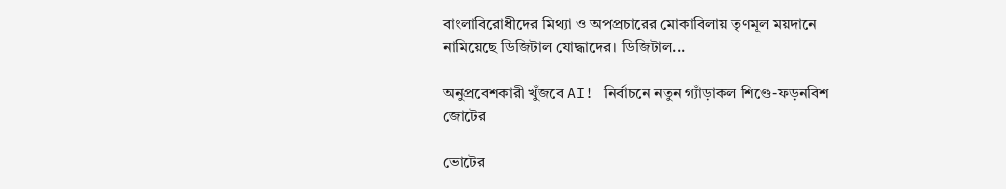বাংলাবিরোধীদের মিথ্যা ও অপপ্রচারের মোকাবিলায় তৃণমূল ময়দানে নামিয়েছে ডিজিটাল যোদ্ধাদের। ডিজিটাল...

অনুপ্রবেশকারী খুঁজবে AI! নির্বাচনে নতুন গ্যাঁড়াকল শিণ্ডে-ফড়নবিশ জোটের

ভোটের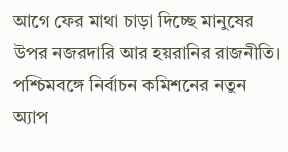আগে ফের মাথা চাড়া দিচ্ছে মানুষের উপর নজরদারি আর হয়রানির রাজনীতি। পশ্চিমবঙ্গে নির্বাচন কমিশনের নতুন অ্যাপ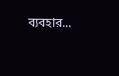ব্যবহার...